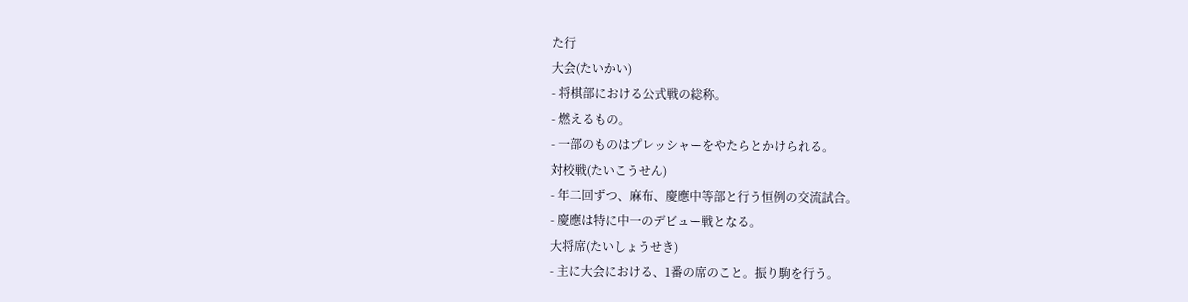た行
大会(たいかい)
- 将棋部における公式戦の総称。
- 燃えるもの。
- 一部のものはプレッシャーをやたらとかけられる。
対校戦(たいこうせん)
- 年二回ずつ、麻布、慶應中等部と行う恒例の交流試合。
- 慶應は特に中一のデビュー戦となる。
大将席(たいしょうせき)
- 主に大会における、1番の席のこと。振り駒を行う。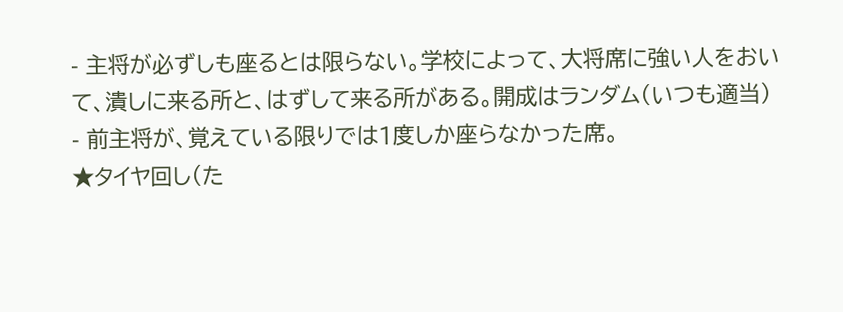- 主将が必ずしも座るとは限らない。学校によって、大将席に強い人をおいて、潰しに来る所と、はずして来る所がある。開成はランダム(いつも適当)
- 前主将が、覚えている限りでは1度しか座らなかった席。
★タイヤ回し(た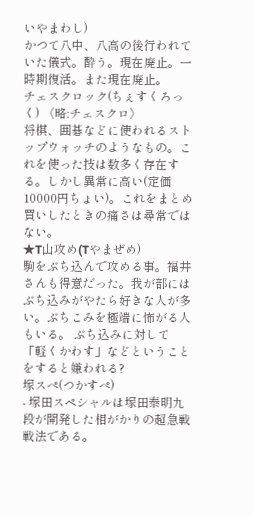いやまわし)
かつて八中、八高の後行われていた儀式。酔う。現在廃止。一時期復活。また現在廃止。
チェスクロック(ちぇすくろっく) 〈略:チェスクロ〉
将棋、囲碁などに使われるストップウォッチのようなもの。これを使った技は数多く存在する。しかし異常に高い(定価10000円ちょい)。これをまとめ買いしたときの痛さは尋常ではない。
★T山攻め(Tやまぜめ)
駒をぶち込んで攻める事。福井さんも得意だった。我が部にはぶち込みがやたら好きな人が多い。ぶちこみを極端に怖がる人もいる。 ぶち込みに対して「軽くかわす」などということをすると嫌われる?
塚スぺ(つかすぺ)
- 塚田スペシャルは塚田泰明九段が開発した相がかりの超急戦戦法である。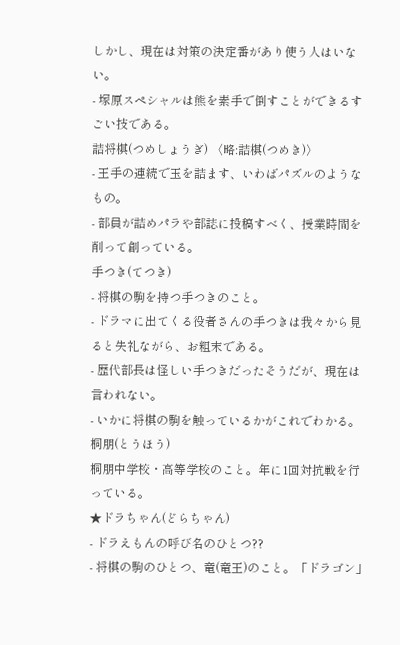しかし、現在は対策の決定番があり使う人はいない。
- 塚原スペシャルは熊を素手で倒すことができるすごい技である。
詰将棋(つめしょうぎ) 〈略:詰棋(つめき)〉
- 王手の連続で玉を詰ます、いわばパズルのようなもの。
- 部員が詰めパラや部誌に投稿すべく、授業時間を削って創っている。
手つき(てつき)
- 将棋の駒を持つ手つきのこと。
- ドラマに出てくる役者さんの手つきは我々から見ると失礼ながら、お粗末である。
- 歴代部長は怪しい手つきだったそうだが、現在は言われない。
- いかに将棋の駒を触っているかがこれでわかる。
桐朋(とうほう)
桐朋中学校・高等学校のこと。年に1回対抗戦を行っている。
★ドラちゃん(どらちゃん)
- ドラえもんの呼び名のひとつ??
- 将棋の駒のひとつ、竜(竜王)のこと。「ドラゴン」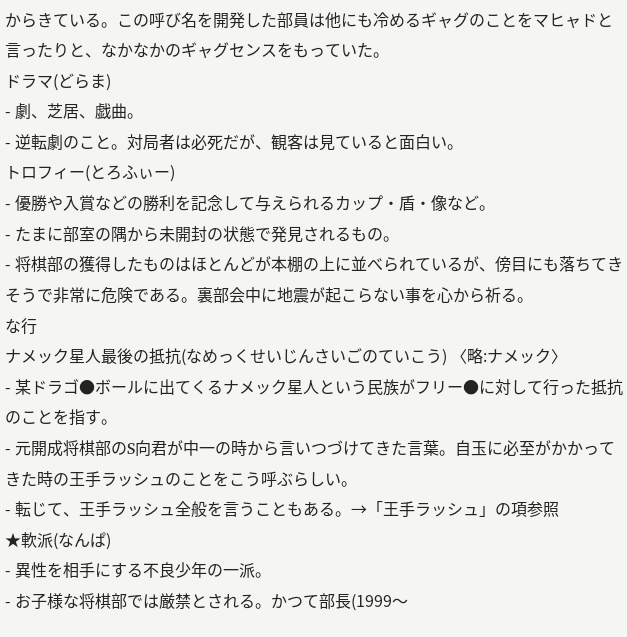からきている。この呼び名を開発した部員は他にも冷めるギャグのことをマヒャドと言ったりと、なかなかのギャグセンスをもっていた。
ドラマ(どらま)
- 劇、芝居、戯曲。
- 逆転劇のこと。対局者は必死だが、観客は見ていると面白い。
トロフィー(とろふぃー)
- 優勝や入賞などの勝利を記念して与えられるカップ・盾・像など。
- たまに部室の隅から未開封の状態で発見されるもの。
- 将棋部の獲得したものはほとんどが本棚の上に並べられているが、傍目にも落ちてきそうで非常に危険である。裏部会中に地震が起こらない事を心から祈る。
な行
ナメック星人最後の抵抗(なめっくせいじんさいごのていこう) 〈略:ナメック〉
- 某ドラゴ●ボールに出てくるナメック星人という民族がフリー●に対して行った抵抗のことを指す。
- 元開成将棋部のS向君が中一の時から言いつづけてきた言葉。自玉に必至がかかってきた時の王手ラッシュのことをこう呼ぶらしい。
- 転じて、王手ラッシュ全般を言うこともある。→「王手ラッシュ」の項参照
★軟派(なんぱ)
- 異性を相手にする不良少年の一派。
- お子様な将棋部では厳禁とされる。かつて部長(1999〜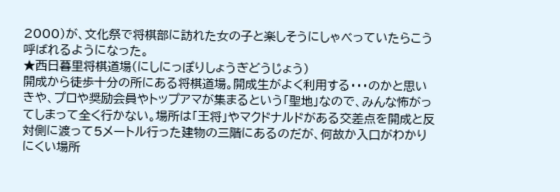2000)が、文化祭で将棋部に訪れた女の子と楽しそうにしゃべっていたらこう呼ばれるようになった。
★西日暮里将棋道場(にしにっぽりしょうぎどうじょう)
開成から徒歩十分の所にある将棋道場。開成生がよく利用する・・・のかと思いきや、プロや奨励会員やトップアマが集まるという「聖地」なので、みんな怖がってしまって全く行かない。場所は「王将」やマクドナルドがある交差点を開成と反対側に渡って5メートル行った建物の三階にあるのだが、何故か入口がわかりにくい場所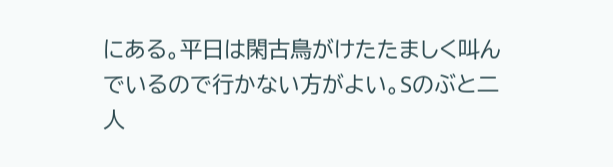にある。平日は閑古鳥がけたたましく叫んでいるので行かない方がよい。Sのぶと二人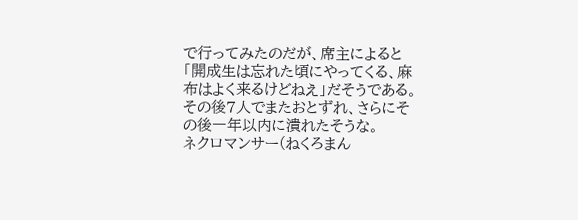で行ってみたのだが、席主によると「開成生は忘れた頃にやってくる、麻布はよく来るけどねえ」だそうである。その後7人でまたおとずれ、さらにその後一年以内に潰れたそうな。
ネクロマンサー(ねくろまん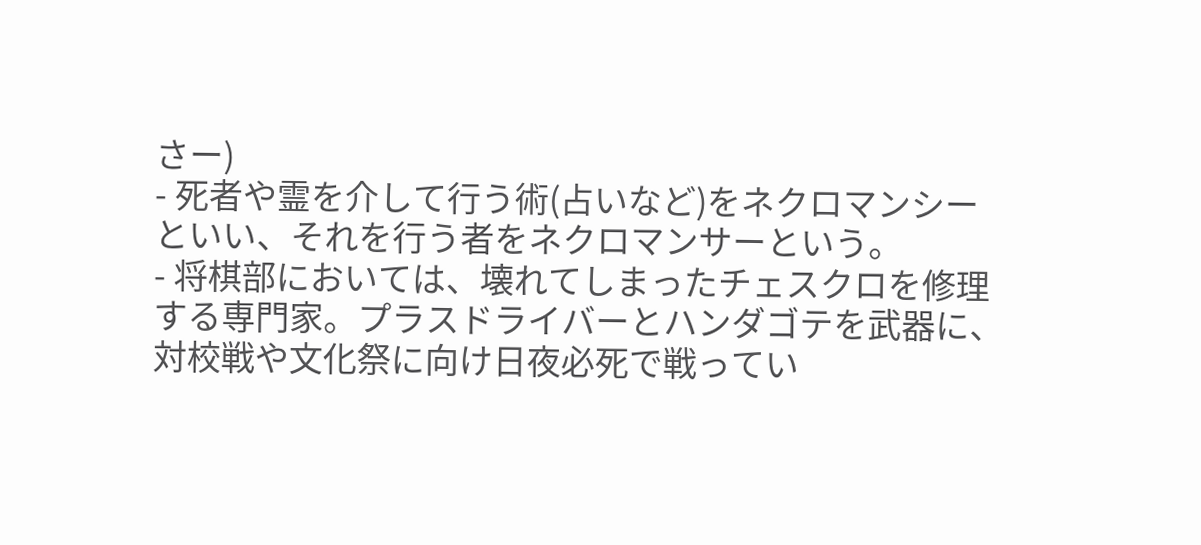さー)
- 死者や霊を介して行う術(占いなど)をネクロマンシーといい、それを行う者をネクロマンサーという。
- 将棋部においては、壊れてしまったチェスクロを修理する専門家。プラスドライバーとハンダゴテを武器に、対校戦や文化祭に向け日夜必死で戦ってい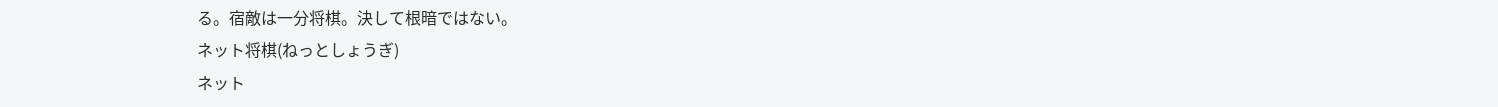る。宿敵は一分将棋。決して根暗ではない。
ネット将棋(ねっとしょうぎ)
ネット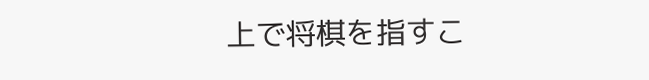上で将棋を指すこ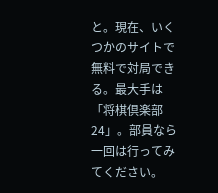と。現在、いくつかのサイトで無料で対局できる。最大手は「将棋倶楽部24」。部員なら一回は行ってみてください。